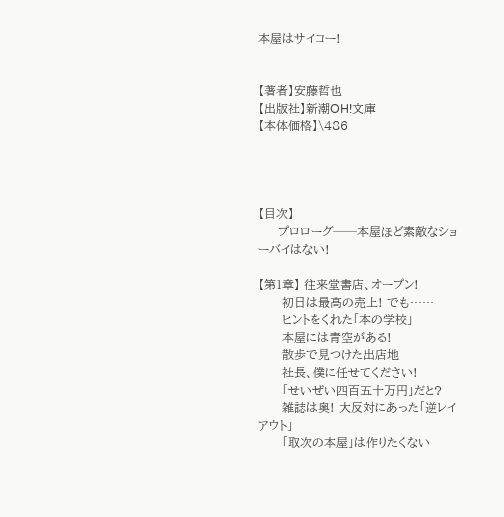本屋はサイコー!


【著者】安藤哲也
【出版社】新潮OH!文庫
【本体価格】\486




【目次】
     プロローグ──本屋ほど素敵なショーバイはない!

【第1章】 往来堂書店、オープン!
      初日は最高の売上! でも……
      ヒントをくれた「本の学校」
      本屋には青空がある!
      散歩で見つけた出店地
      社長、僕に任せてください!
      「せいぜい四百五十万円」だと?
      雑誌は奥! 大反対にあった「逆レイアウト」
      「取次の本屋」は作りたくない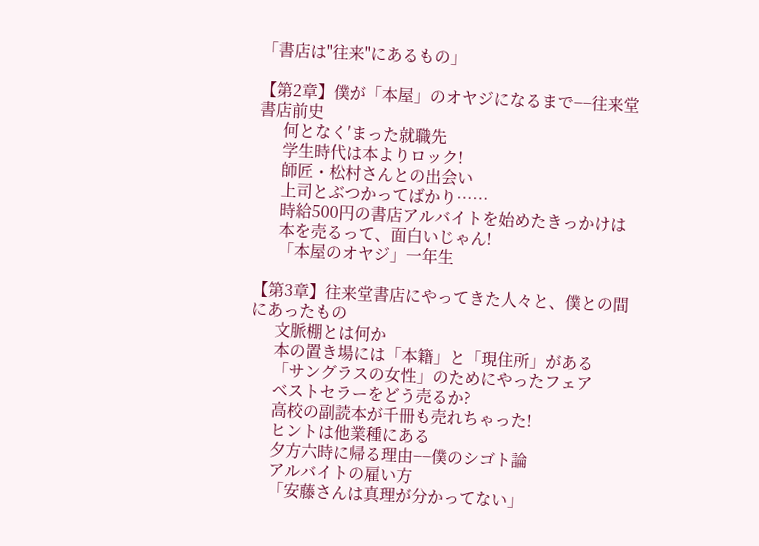「書店は"往来"にあるもの」

【第2章】僕が「本屋」のオヤジになるまで−−往来堂書店前史
      何となく′まった就職先
      学生時代は本よりロック!
      師匠・松村さんとの出会い
      上司とぶつかってばかり……
      時給500円の書店アルバイトを始めたきっかけは
      本を売るって、面白いじゃん!
      「本屋のオヤジ」一年生

【第3章】往来堂書店にやってきた人々と、僕との間にあったもの
      文脈棚とは何か
      本の置き場には「本籍」と「現住所」がある
      「サングラスの女性」のためにやったフェア
      ベストセラーをどう売るか?
      高校の副読本が千冊も売れちゃった!
      ヒントは他業種にある
      夕方六時に帰る理由−−僕のシゴト論
      アルバイトの雇い方
      「安藤さんは真理が分かってない」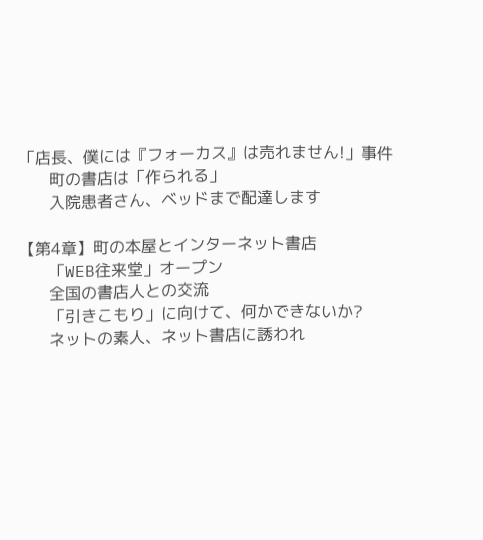「店長、僕には『フォーカス』は売れません!」事件
      町の書店は「作られる」
      入院患者さん、ベッドまで配達します

【第4章】町の本屋とインターネット書店
      「WEB往来堂」オープン
      全国の書店人との交流
      「引きこもり」に向けて、何かできないか?
      ネットの素人、ネット書店に誘われ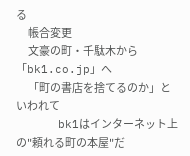る
      帳合変更
      文豪の町・千駄木から「bk1.co.jp」へ
      「町の書店を捨てるのか」といわれて
      bk1はインターネット上の"頼れる町の本屋"だ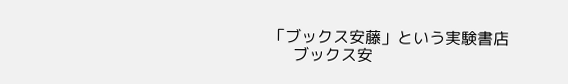「ブックス安藤」という実験書店
      ブックス安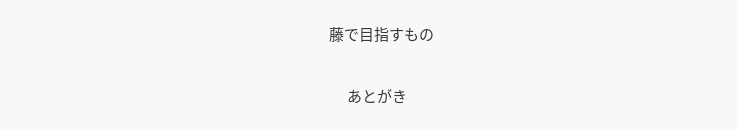藤で目指すもの

      あとがき